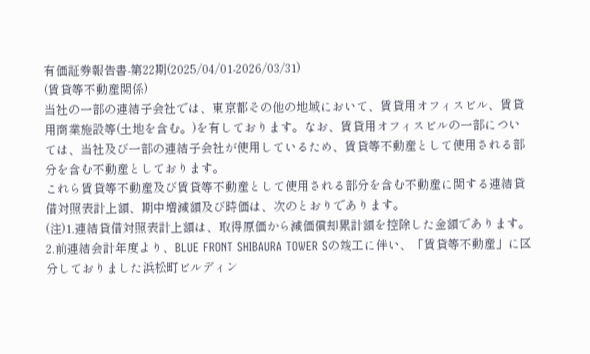有価証券報告書-第22期(2025/04/01-2026/03/31)
(賃貸等不動産関係)
当社の一部の連結子会社では、東京都その他の地域において、賃貸用オフィスビル、賃貸用商業施設等(土地を含む。)を有しております。なお、賃貸用オフィスビルの一部については、当社及び一部の連結子会社が使用しているため、賃貸等不動産として使用される部分を含む不動産としております。
これら賃貸等不動産及び賃貸等不動産として使用される部分を含む不動産に関する連結貸借対照表計上額、期中増減額及び時価は、次のとおりであります。
(注)1.連結貸借対照表計上額は、取得原価から減価償却累計額を控除した金額であります。
2.前連結会計年度より、BLUE FRONT SHIBAURA TOWER Sの竣工に伴い、「賃貸等不動産」に区分しておりました浜松町ビルディン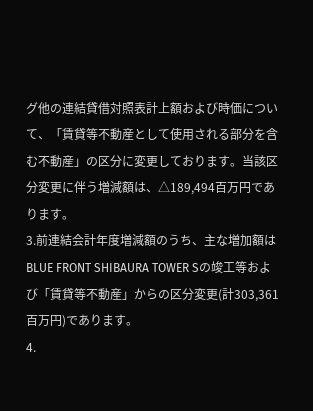グ他の連結貸借対照表計上額および時価について、「賃貸等不動産として使用される部分を含む不動産」の区分に変更しております。当該区分変更に伴う増減額は、△189,494百万円であります。
3.前連結会計年度増減額のうち、主な増加額はBLUE FRONT SHIBAURA TOWER Sの竣工等および「賃貸等不動産」からの区分変更(計303,361百万円)であります。
4.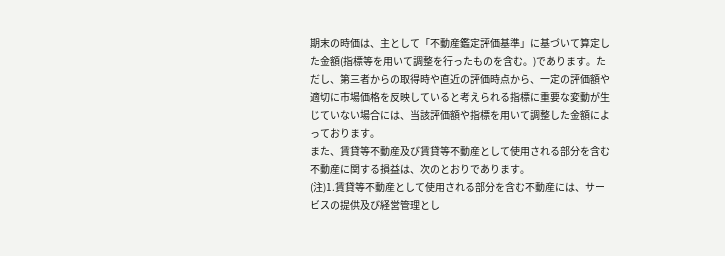期末の時価は、主として「不動産鑑定評価基準」に基づいて算定した金額(指標等を用いて調整を行ったものを含む。)であります。ただし、第三者からの取得時や直近の評価時点から、一定の評価額や適切に市場価格を反映していると考えられる指標に重要な変動が生じていない場合には、当該評価額や指標を用いて調整した金額によっております。
また、賃貸等不動産及び賃貸等不動産として使用される部分を含む不動産に関する損益は、次のとおりであります。
(注)1.賃貸等不動産として使用される部分を含む不動産には、サービスの提供及び経営管理とし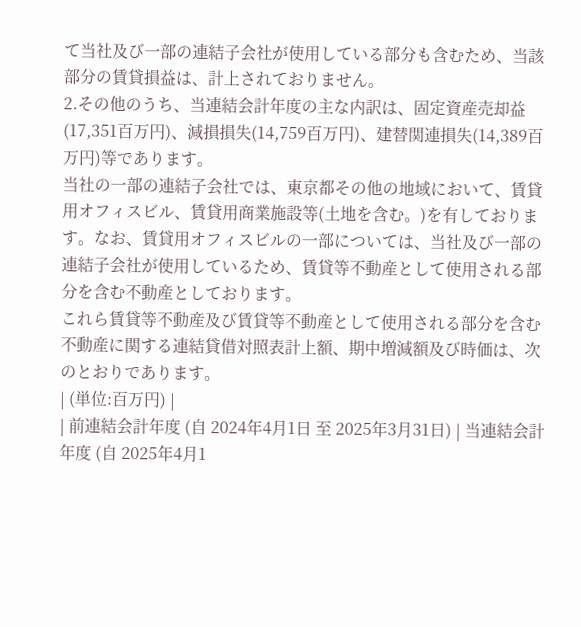て当社及び一部の連結子会社が使用している部分も含むため、当該部分の賃貸損益は、計上されておりません。
2.その他のうち、当連結会計年度の主な内訳は、固定資産売却益(17,351百万円)、減損損失(14,759百万円)、建替関連損失(14,389百万円)等であります。
当社の一部の連結子会社では、東京都その他の地域において、賃貸用オフィスビル、賃貸用商業施設等(土地を含む。)を有しております。なお、賃貸用オフィスビルの一部については、当社及び一部の連結子会社が使用しているため、賃貸等不動産として使用される部分を含む不動産としております。
これら賃貸等不動産及び賃貸等不動産として使用される部分を含む不動産に関する連結貸借対照表計上額、期中増減額及び時価は、次のとおりであります。
| (単位:百万円) |
| 前連結会計年度 (自 2024年4月1日 至 2025年3月31日) | 当連結会計年度 (自 2025年4月1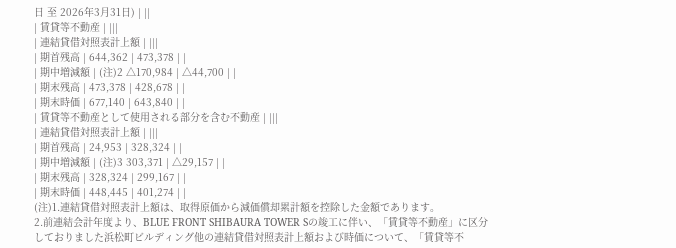日 至 2026年3月31日) | ||
| 賃貸等不動産 | |||
| 連結貸借対照表計上額 | |||
| 期首残高 | 644,362 | 473,378 | |
| 期中増減額 | (注)2 △170,984 | △44,700 | |
| 期末残高 | 473,378 | 428,678 | |
| 期末時価 | 677,140 | 643,840 | |
| 賃貸等不動産として使用される部分を含む不動産 | |||
| 連結貸借対照表計上額 | |||
| 期首残高 | 24,953 | 328,324 | |
| 期中増減額 | (注)3 303,371 | △29,157 | |
| 期末残高 | 328,324 | 299,167 | |
| 期末時価 | 448,445 | 401,274 | |
(注)1.連結貸借対照表計上額は、取得原価から減価償却累計額を控除した金額であります。
2.前連結会計年度より、BLUE FRONT SHIBAURA TOWER Sの竣工に伴い、「賃貸等不動産」に区分しておりました浜松町ビルディング他の連結貸借対照表計上額および時価について、「賃貸等不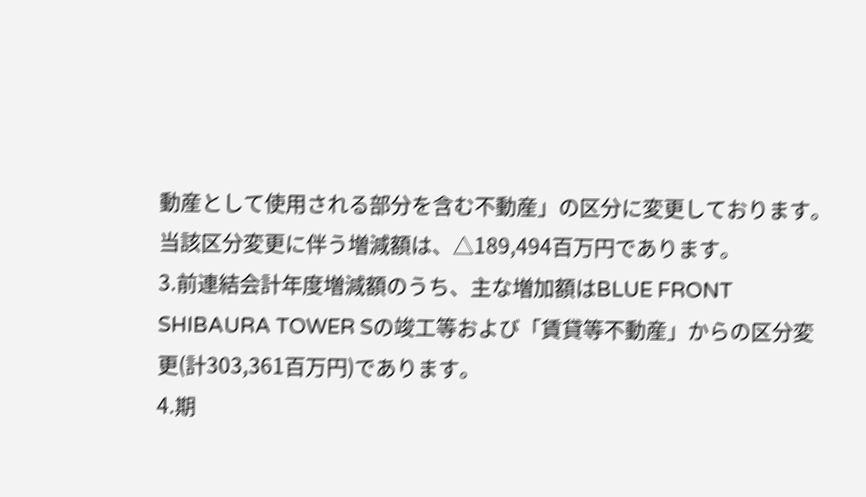動産として使用される部分を含む不動産」の区分に変更しております。当該区分変更に伴う増減額は、△189,494百万円であります。
3.前連結会計年度増減額のうち、主な増加額はBLUE FRONT SHIBAURA TOWER Sの竣工等および「賃貸等不動産」からの区分変更(計303,361百万円)であります。
4.期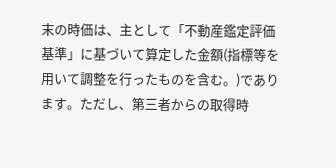末の時価は、主として「不動産鑑定評価基準」に基づいて算定した金額(指標等を用いて調整を行ったものを含む。)であります。ただし、第三者からの取得時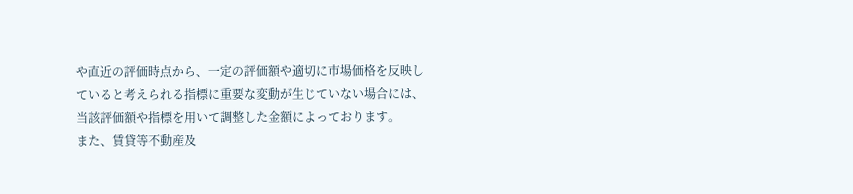や直近の評価時点から、一定の評価額や適切に市場価格を反映していると考えられる指標に重要な変動が生じていない場合には、当該評価額や指標を用いて調整した金額によっております。
また、賃貸等不動産及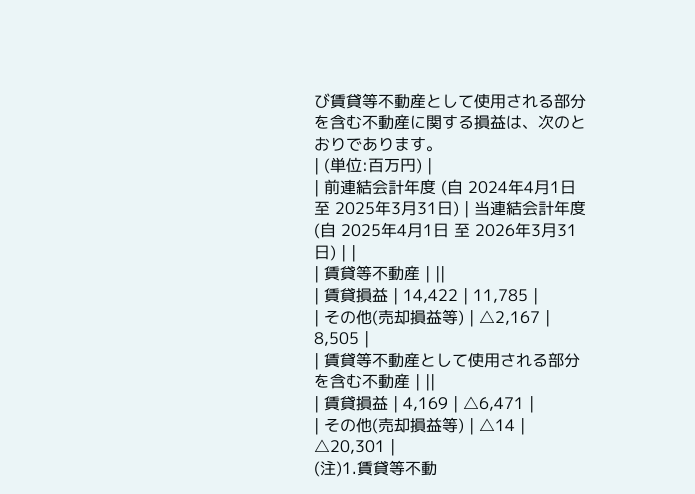び賃貸等不動産として使用される部分を含む不動産に関する損益は、次のとおりであります。
| (単位:百万円) |
| 前連結会計年度 (自 2024年4月1日 至 2025年3月31日) | 当連結会計年度 (自 2025年4月1日 至 2026年3月31日) | |
| 賃貸等不動産 | ||
| 賃貸損益 | 14,422 | 11,785 |
| その他(売却損益等) | △2,167 | 8,505 |
| 賃貸等不動産として使用される部分を含む不動産 | ||
| 賃貸損益 | 4,169 | △6,471 |
| その他(売却損益等) | △14 | △20,301 |
(注)1.賃貸等不動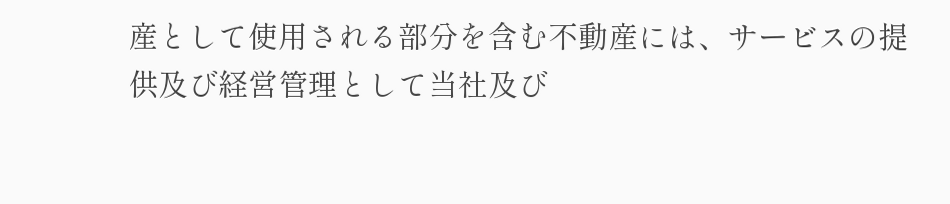産として使用される部分を含む不動産には、サービスの提供及び経営管理として当社及び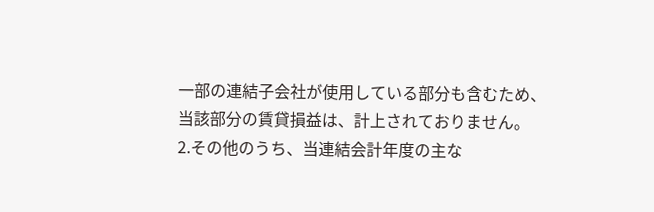一部の連結子会社が使用している部分も含むため、当該部分の賃貸損益は、計上されておりません。
2.その他のうち、当連結会計年度の主な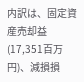内訳は、固定資産売却益(17,351百万円)、減損損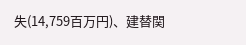失(14,759百万円)、建替関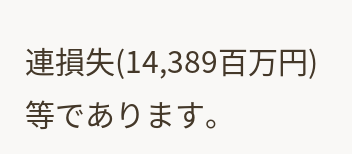連損失(14,389百万円)等であります。